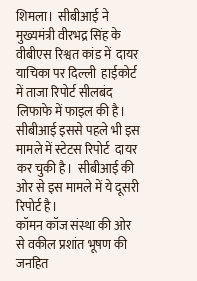शिमला।  सीबीआई ने मुख्यमंत्री वीरभद्र सिंह के वीबीएस रिश्वत कांड में  दायर याचिका पर दिल्ली  हाईकोर्ट में ताजा रिपोर्ट सीलबंद लिफाफे में फाइल की है। सीबीआई इससे पहले भी इस मामले में स्टेटस रिपोर्ट  दायर कर चुकी है।  सीबीआई की ओर से इस मामले में ये दूसरी रिपोर्ट है।
कॉमन कॉज संस्था की ओर से वकील प्रशांत भूषण की जनहित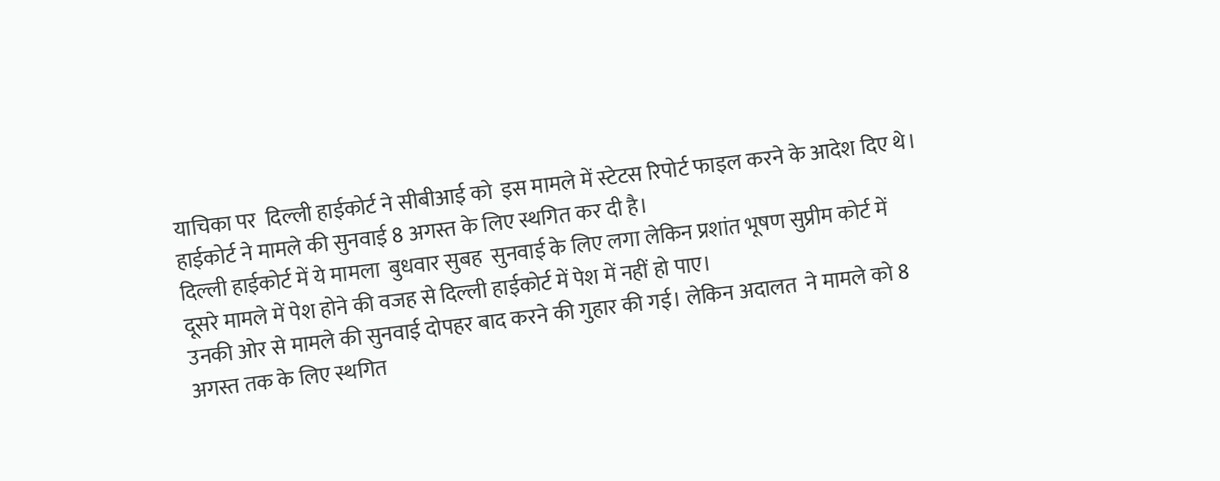याचिका पर  दिल्ली हाईकोर्ट ने सीबीआई को  इस मामले में स्टेटस रिपोर्ट फाइल करने के आदेश दिए थे। हाईकोर्ट ने मामले की सुनवाई 8 अगस्त के लिए स्थगित कर दी है।
दिल्ली हाईकोर्ट में ये मामला  बुधवार सुबह  सुनवाई के लिए लगा लेकिन प्रशांत भूषण सुप्रीम कोर्ट में दूसरे मामले में पेश होने की वजह से दिल्ली हाईकोर्ट में पेश में नहीं हो पाए।
उनकी ओर से मामले की सुनवाई दोपहर बाद करने की गुहार की गई। लेकिन अदालत  ने मामले को 8 अगस्त तक के लिए स्थगित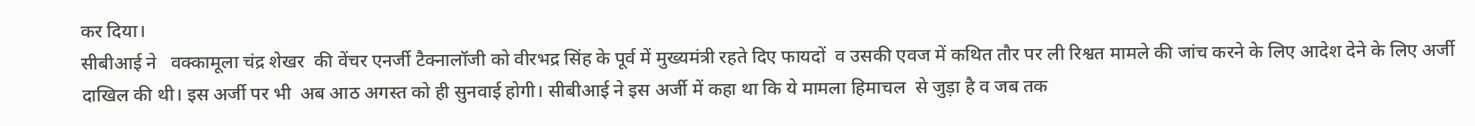कर दिया।
सीबीआई ने   वक्कामूला चंद्र शेखर  की वेंचर एनर्जी टैक्नालॉजी को वीरभद्र सिंह के पूर्व में मुख्यमंत्री रहते दिए फायदों  व उसकी एवज में कथित तौर पर ली रिश्वत मामले की जांच करने के लिए आदेश देने के लिए अर्जी दाखिल की थी। इस अर्जी पर भी  अब आठ अगस्त को ही सुनवाई होगी। सीबीआई ने इस अर्जी में कहा था कि ये मामला हिमाचल  से जुड़ा है व जब तक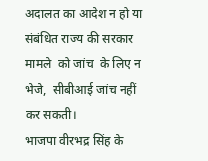अदालत का आदेश न हो या संबंधित राज्य की सरकार मामले  को जांच  के लिए न भेजे,  सीबीआई जांच नहीं कर सकती।
भाजपा वीरभद्र सिंह के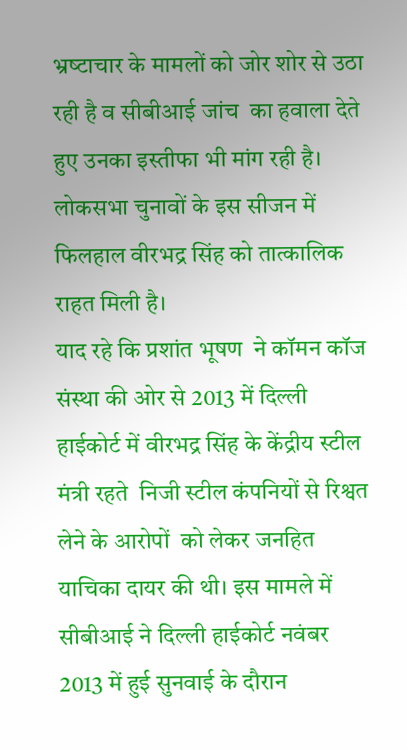भ्रष्‍टाचार के मामलों को जोर शोर से उठा रही है व सीबीआई जांच  का हवाला देते हुए उनका इस्तीफा भी मांग रही है।
लोकसभा चुनावों के इस सीजन में फिलहाल वीरभद्र सिंह को तात्कालिक राहत मिली है।
याद रहे कि प्रशांत भूषण  ने कॉमन कॉज संस्था की ओर से 2013 में दिल्ली हाईकोर्ट में वीरभद्र सिंह के केंद्रीय स्टील मंत्री रहते  निजी स्टील कंपनियों से रिश्वत लेने के आरोपों  को लेकर जनहित याचिका दायर की थी। इस मामले में सीबीआई ने दिल्ली हाईकोर्ट नवंबर 2013 में हुई सुनवाई के दौरान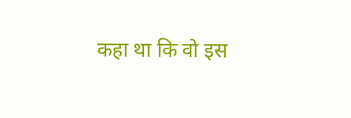कहा था कि वो इस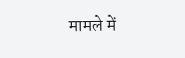मामले में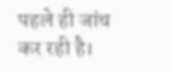पहले ही जांच कर रही है।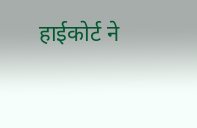हाईकोर्ट ने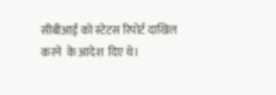सीबीआई को स्टेटस रिपोर्ट दाखिल करने  के आदेश  दिए थे।